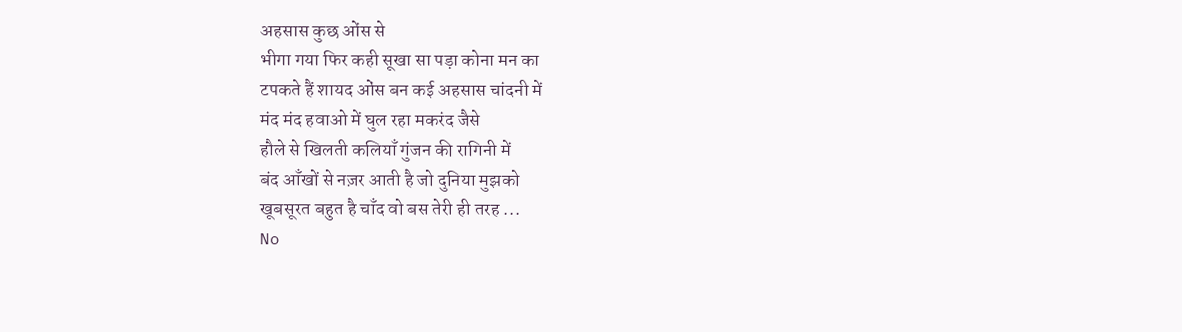अहसास कुछ ओंस से
भीगा गया फिर कही सूखा सा पड़ा कोना मन का
टपकते हैं शायद ओंस बन कई अहसास चांदनी में
मंद मंद हवाओ में घुल रहा मकरंद जैसे
हौले से खिलती कलियाँ गुंजन की रागिनी में
बंद आँखों से नज़र आती है जो दुनिया मुझको
खूबसूरत बहुत है चाँद वो बस तेरी ही तरह ...
No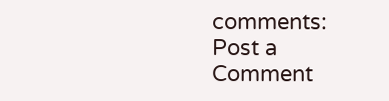comments:
Post a Comment